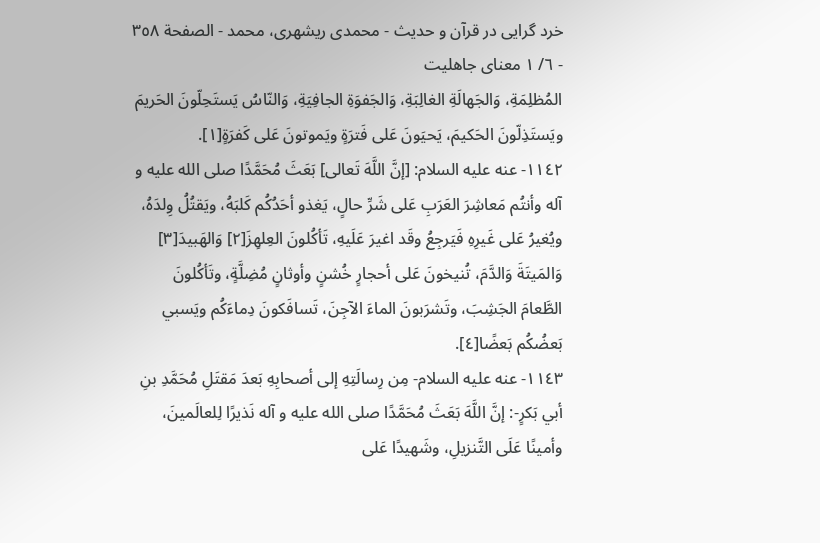خرد گرايى در قرآن و حديث - محمدی ریشهری، محمد - الصفحة ٣٥٨ - ٦/ ١ معناى جاهليت
المُظلِمَةِ، وَالجَهالَةِ الغالِبَةِ، وَالجَفوَةِ الجافِيَةِ، وَالنّاسُ يَستَحِلّونَ الحَريمَ ويَستَذِلّونَ الحَكيمَ، يَحيَونَ عَلى فَترَةٍ ويَموتونَ عَلى كَفرَةٍ[١].
١١٤٢- عنه عليه السلام: [إنَّ اللَّهَ تَعالى] بَعَثَ مُحَمَّدًا صلى الله عليه و آله وأنتُم مَعاشِرَ العَرَبِ عَلى شَرِّ حالٍ، يَغذو أحَدُكُم كَلبَهُ، ويَقتُلُ وِلدَهُ، ويُغيرُ عَلى غَيرِهِ فَيَرجِعُ وقَد اغيرَ عَلَيهِ، تَأكُلونَ العِلهِزَ[٢] وَالهَبيدَ[٣] وَالمَيتَةَ وَالدَّمَ، تُنيخونَ عَلى أحجارٍ خُشنٍ وأوثانٍ مُضِلَّةٍ، وتَأكُلونَ الطَّعامَ الجَشِبَ، وتَشرَبونَ الماءَ الآجِنَ، تَسافَكونَ دِماءَكُم ويَسبي بَعضُكُم بَعضًا[٤].
١١٤٣- عنه عليه السلام- مِن رِسالَتِهِ إلى أصحابِهِ بَعدَ مَقتَلِ مُحَمَّدِ بنِ أبي بَكرٍ-: إنَّ اللَّهَ بَعَثَ مُحَمَّدًا صلى الله عليه و آله نَذيرًا لِلعالَمينَ، وأمينًا عَلَى التَّنزيلِ، وشَهيدًا عَلى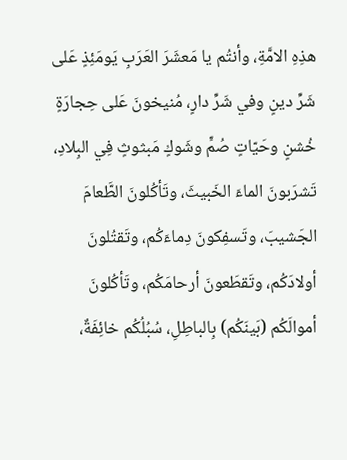هذِهِ الامَّةِ، وأنتُم يا مَعشَرَ العَرَبِ يَومَئِذٍ عَلى شَرِّ دينٍ وفي شَرِّ دارٍ، مُنيخونَ عَلى حِجارَةٍ خُشنٍ وحَيّاتٍ صُمٍّ وشَوكٍ مَبثوثٍ فِي البِلادِ، تَشرَبونَ الماءَ الخَبيثَ، وتَأكُلونَ الطَّعامَ الجَشيبَ، وتَسفِكونَ دِماءَكُم، وتَقتُلونَ أولادَكُم، وتَقطَعونَ أرحامَكُم، وتَأكُلونَ أموالَكُم (بَينَكُم) بِالباطِلِ، سُبُلُكُم خائِفَةٌ،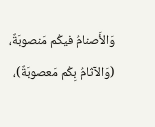وَالأَصنامُ فيكُم مَنصوبَةٌ، (وَالآثامُ بِكُم مَعصوبَةٌ)،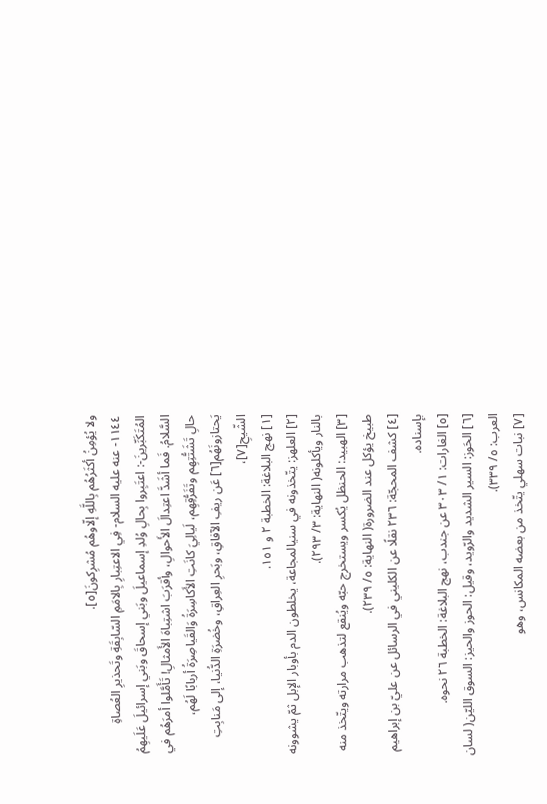ولا يُؤمِنُ أكثَرُهُم بِاللَّهِ إلّاوهُم مُشرِكونَ[٥].
١١٤٤- عنه عليه السلام- فِي الاعتِبارِ بِالامَمِ السّابِقَةِ وتَحذيرِ العُصاةِ المُتَكَبِّرينَ-: اعتَبِروا بِحالِ وُلدِ إسماعيلَ وبَني إسحاقَ وبَني إسرائيلَ عَلَيهِمُ السَّلامُ. فَما أشَدَّ اعتِدالَ الأَحوالِ، وأقرَبَ اشتِباهَ الأَمثالِ! تَأَمَّلوا أمرَهُم في حالِ تَشَتُّتِهِم وتَفَرُّقِهِم، لَيالِيَ كانَتِ الأَكاسِرَةُ وَالقَياصِرَةُ أربابًا لَهُم، يَحتازونَهُم[٦] عَن ريفِ الآفاقِ، وبَحرِ العِراقِ، وخُضرَةِ الدُّنيا، إلى مَنابِتِ الشّيحِ[٧]،
[١] نهج البلاغة: الخطبة ٢ و ١٥١.
[٢] العلهز: يتّخذونه في سنيالمجاعة، يخلطون الدم بأوبار الإبل ثمّ يشوونه بالنار ويأكلونه( النهاية: ٣/ ٢٩٣).
[٣] الهبيد: الحنظل يُكسر ويستخرج حبّه ويُنقع لتذهب مرارته ويتّخذ منه طبيخ يؤكل عند الضرورة( النهاية: ٥/ ٢٣٩).
[٤] كشف المحجّة: ٢٣٦ نقلًا عن الكليني في الرسائل عن عليّ بن إبراهيم بإسناده.
[٥] الغارات: ١/ ٣٠٣ عن جندب، نهج البلاغة: الخطبة ٢٦ نحوه.
[٦] الحَوز: السير الشديد والرّويد، وقيل: الحوز والحيز: السوق الليّن( لسان العرب: ٥/ ٣٣٩).
[٧] نبات سهلي يتّخذ من بعضه المكانس، وهو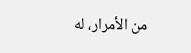من الأمرار، له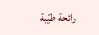رائحة طيّبة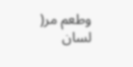وطعم مر( لسان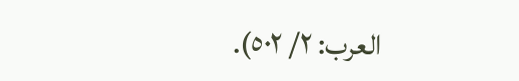العرب: ٢/ ٥٠٢).